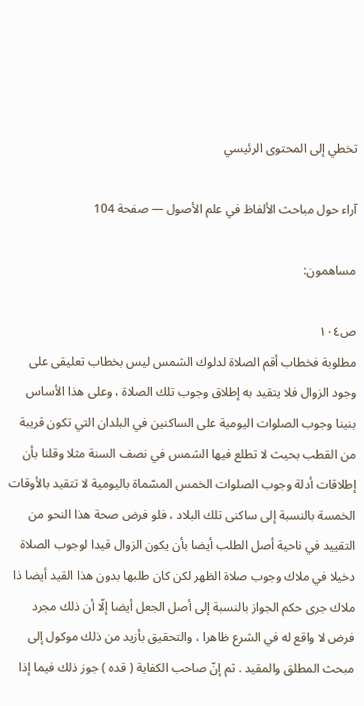تخطي إلى المحتوى الرئيسي

آراء حول مباحث الألفاظ في علم الأصول — صفحة 104

مساهمون:

ص١٠٤
مطلوبة فخطاب أقم الصلاة لدلوك الشمس ليس بخطاب تعليقى على وجود الزوال فلا يتقيد به إطلاق وجوب تلك الصلاة ، وعلى هذا الأساس بنينا وجوب الصلوات اليومية على الساكنين في البلدان التي تكون قريبة من القطب بحيث لا تطلع فيها الشمس في نصف السنة مثلا وقلنا بأن إطلاقات أدلة وجوب الصلوات الخمس المسّماة باليومية لا تتقيد بالأوقات الخمسة بالنسبة إلى ساكنى تلك البلاد ، فلو فرض صحة هذا النحو من التقييد في ناحية أصل الطلب أيضا بأن يكون الزوال قيدا لوجوب الصلاة دخيلا في ملاك وجوب صلاة الظهر لكن كان طلبها بدون هذا القيد أيضا ذا ملاك جرى حكم الجواز بالنسبة إلى أصل الجعل أيضا إلّا أن ذلك مجرد فرض لا واقع له في الشرع ظاهرا ، والتحقيق بأزيد من ذلك موكول إلى مبحث المطلق والمقيد . ثم إنّ صاحب الكفاية ( قده ) جوز ذلك فيما إذا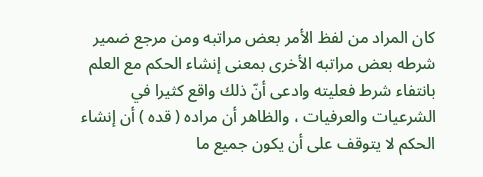كان المراد من لفظ الأمر بعض مراتبه ومن مرجع ضمير شرطه بعض مراتبه الأخرى بمعنى إنشاء الحكم مع العلم بانتفاء شرط فعليته وادعى أنّ ذلك واقع كثيرا في الشرعيات والعرفيات ، والظاهر أن مراده ( قده ) أن إنشاء الحكم لا يتوقف على أن يكون جميع ما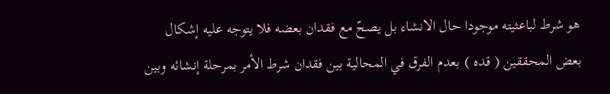هو شرط لباعثيته موجودا حال الانشاء بل يصحّ مع فقدان بعضه فلا يتوجه عليه إشكال بعض المحققين ( قده ) بعدم الفرق في المحالية بين فقدان شرط الأمر بمرحلة إنشائه وبين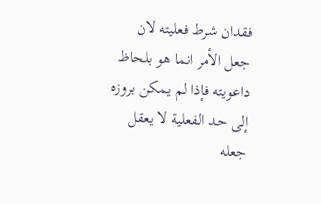فقدان شرط فعليته لان جعل الأمر انما هو بلحاظ داعويته فإذا لم يمكن بروزه إلى حد الفعلية لا يعقل جعله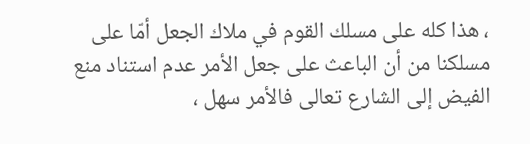، هذا كله على مسلك القوم في ملاك الجعل أمّا على مسلكنا من أن الباعث على جعل الأمر عدم استناد منع الفيض إلى الشارع تعالى فالأمر سهل ،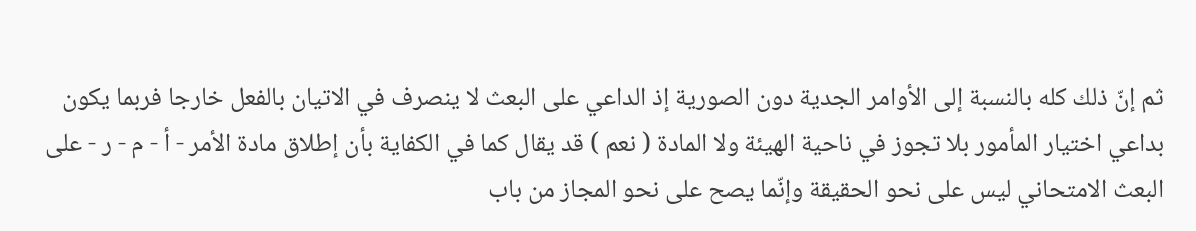ثم إنّ ذلك كله بالنسبة إلى الأوامر الجدية دون الصورية إذ الداعي على البعث لا ينصرف في الاتيان بالفعل خارجا فربما يكون بداعي اختيار المأمور بلا تجوز في ناحية الهيئة ولا المادة ( نعم ) قد يقال كما في الكفاية بأن إطلاق مادة الأمر - أ - م - ر - على البعث الامتحاني ليس على نحو الحقيقة وإنّما يصح على نحو المجاز من باب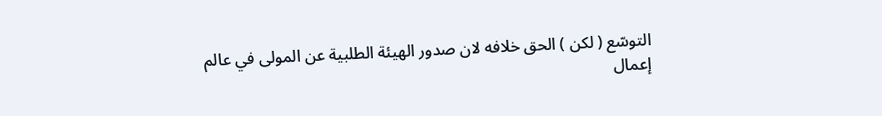التوسّع ( لكن ) الحق خلافه لان صدور الهيئة الطلبية عن المولى في عالم إعمال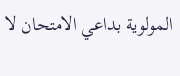المولوية بداعي الامتحان لا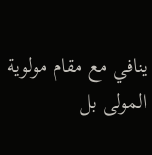ينافي مع مقام مولوية المولى بل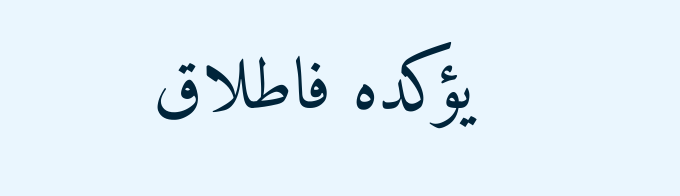يؤكده فاطلاق